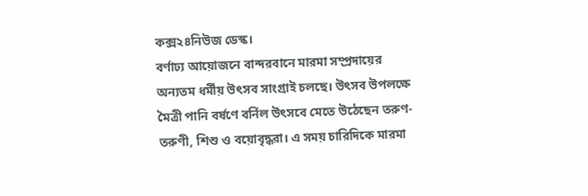কক্স২৪নিউজ ডেস্ক।
বর্ণাঢ্য আয়োজনে বান্দরবানে মারমা সম্প্রদায়ের অন্যতম ধর্মীয় উৎসব সাংগ্রাই চলছে। উৎসব উপলক্ষে মৈত্রী পানি বর্ষণে বর্নিল উৎসবে মেতে উঠেছেন তরুণ-তরুণী, শিশু ও বয়োবৃদ্ধরা। এ সময় চারিদিকে মারমা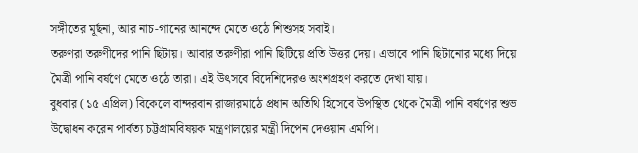সঙ্গীতের মূর্ছনা, আর নাচ-গানের আনন্দে মেতে ওঠে শিশুসহ সবাই।
তরুণরা তরুণীদের পানি ছিটায়। আবার তরুণীরা পানি ছিটিয়ে প্রতি উত্তর দেয়। এভাবে পানি ছিটানোর মধ্যে দিয়ে মৈত্রী পানি বর্ষণে মেতে ওঠে তারা। এই উৎসবে বিদেশিদেরও অংশগ্রহণ করতে দেখা যায়।
বুধবার (১৫ এপ্রিল) বিকেলে বান্দরবান রাজারমাঠে প্রধান অতিথি হিসেবে উপস্থিত থেকে মৈত্রী পানি বর্ষণের শুভ উদ্বোধন করেন পার্বত্য চট্টগ্রামবিষয়ক মন্ত্রণালয়ের মন্ত্রী দিপেন দেওয়ান এমপি।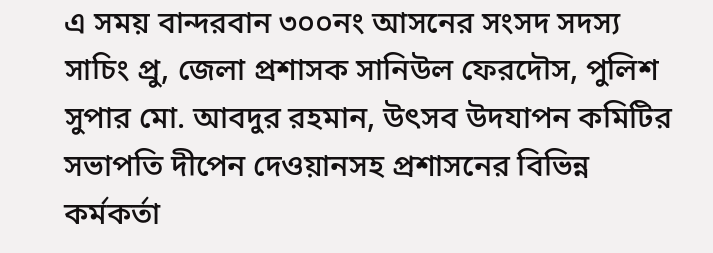এ সময় বান্দরবান ৩০০নং আসনের সংসদ সদস্য সাচিং প্রু, জেলা প্রশাসক সানিউল ফেরদৌস, পুলিশ সুপার মো. আবদুর রহমান, উৎসব উদযাপন কমিটির সভাপতি দীপেন দেওয়ানসহ প্রশাসনের বিভিন্ন কর্মকর্তা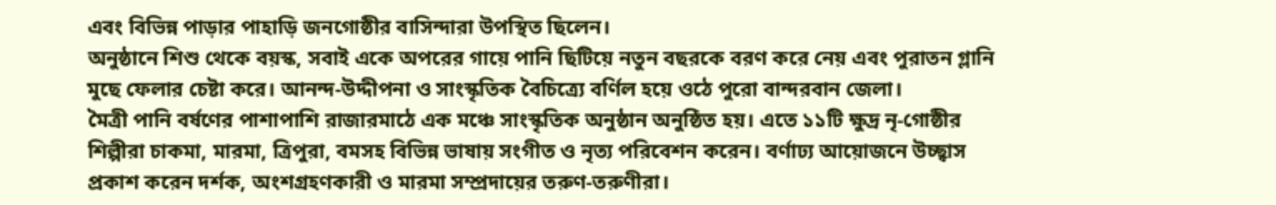এবং বিভিন্ন পাড়ার পাহাড়ি জনগোষ্ঠীর বাসিন্দারা উপস্থিত ছিলেন।
অনুষ্ঠানে শিশু থেকে বয়স্ক, সবাই একে অপরের গায়ে পানি ছিটিয়ে নতুন বছরকে বরণ করে নেয় এবং পুরাতন গ্লানি মুছে ফেলার চেষ্টা করে। আনন্দ-উদ্দীপনা ও সাংস্কৃতিক বৈচিত্র্যে বর্ণিল হয়ে ওঠে পুরো বান্দরবান জেলা।
মৈত্রী পানি বর্ষণের পাশাপাশি রাজারমাঠে এক মঞ্চে সাংস্কৃতিক অনুষ্ঠান অনুষ্ঠিত হয়। এতে ১১টি ক্ষুদ্র নৃ-গোষ্ঠীর শিল্পীরা চাকমা, মারমা, ত্রিপুরা, বমসহ বিভিন্ন ভাষায় সংগীত ও নৃত্য পরিবেশন করেন। বর্ণাঢ্য আয়োজনে উচ্ছ্বাস প্রকাশ করেন দর্শক, অংশগ্রহণকারী ও মারমা সম্প্রদায়ের তরুণ-তরুণীরা।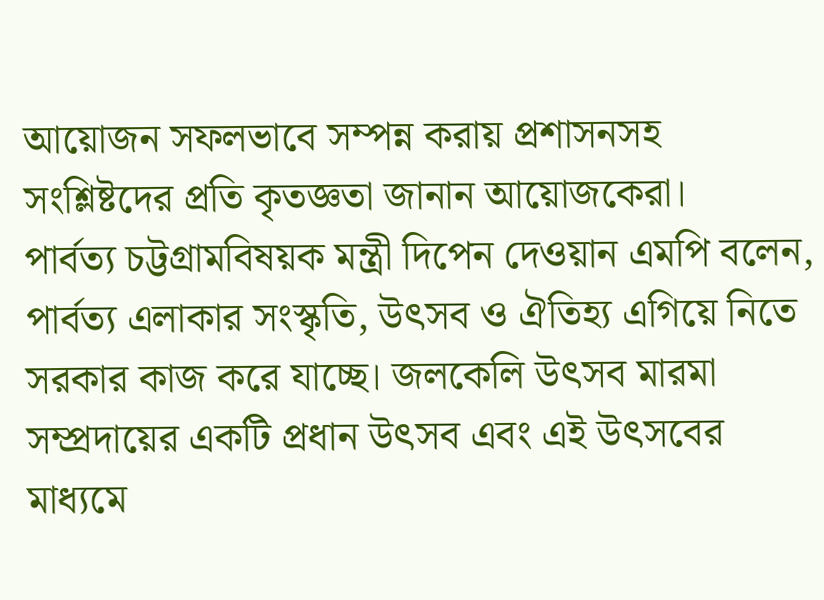আয়োজন সফলভাবে সম্পন্ন করায় প্রশাসনসহ সংশ্লিষ্টদের প্রতি কৃতজ্ঞতা জানান আয়োজকেরা।
পার্বত্য চট্টগ্রামবিষয়ক মন্ত্রী দিপেন দেওয়ান এমপি বলেন, পার্বত্য এলাকার সংস্কৃতি, উৎসব ও ঐতিহ্য এগিয়ে নিতে সরকার কাজ করে যাচ্ছে। জলকেলি উৎসব মারমা সম্প্রদায়ের একটি প্রধান উৎসব এবং এই উৎসবের মাধ্যমে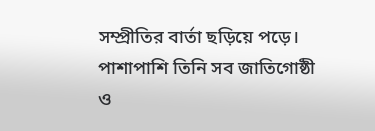সম্প্রীতির বার্তা ছড়িয়ে পড়ে। পাশাপাশি তিনি সব জাতিগোষ্ঠী ও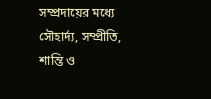সম্প্রদায়ের মধ্যে সৌহার্দ্য, সম্প্রীতি, শান্তি ও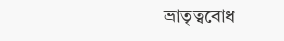ভ্রাতৃত্ববোধ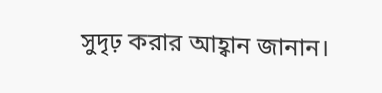সুদৃঢ় করার আহ্বান জানান।